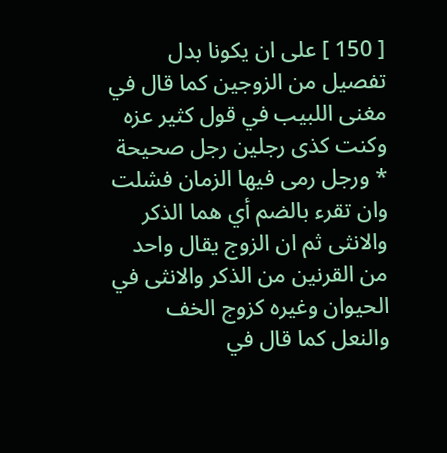[ 150 ] على ان يكونا بدل تفصيل من الزوجين كما قال في مغنى اللبيب في قول كثير عزه وكنت كذى رجلين رجل صحيحة * ورجل رمى فيها الزمان فشلت وان تقرء بالضم أي هما الذكر والانثى ثم ان الزوج يقال واحد من القرنين من الذكر والانثى في الحيوان وغيره كزوج الخف والنعل كما قال في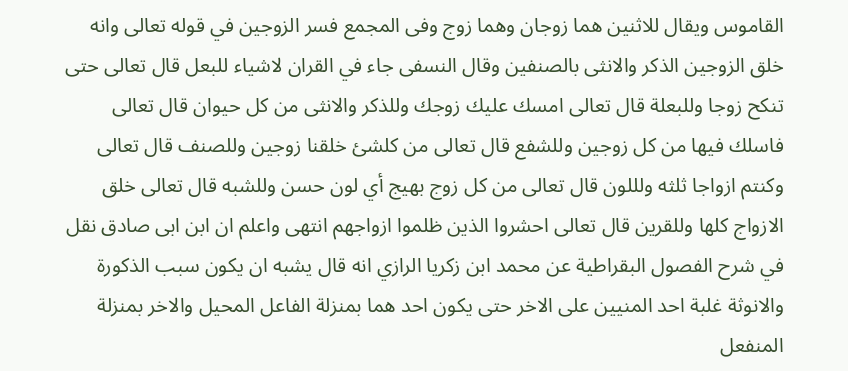القاموس ويقال للاثنين هما زوجان وهما زوج وفى المجمع فسر الزوجين في قوله تعالى وانه خلق الزوجين الذكر والانثى بالصنفين وقال النسفى جاء في القران لاشياء للبعل قال تعالى حتى تنكح زوجا وللبعلة قال تعالى امسك عليك زوجك وللذكر والانثى من كل حيوان قال تعالى فاسلك فيها من كل زوجين وللشفع قال تعالى من كلشئ خلقنا زوجين وللصنف قال تعالى وكنتم ازواجا ثلثه ولللون قال تعالى من كل زوج بهيج أي لون حسن وللشبه قال تعالى خلق الازواج كلها وللقرين قال تعالى احشروا الذين ظلموا ازواجهم انتهى واعلم ان ابن ابى صادق نقل في شرح الفصول البقراطية عن محمد ابن زكريا الرازي انه قال يشبه ان يكون سبب الذكورة والانوثة غلبة احد المنيين على الاخر حتى يكون احد هما بمنزلة الفاعل المحيل والاخر بمنزلة المنفعل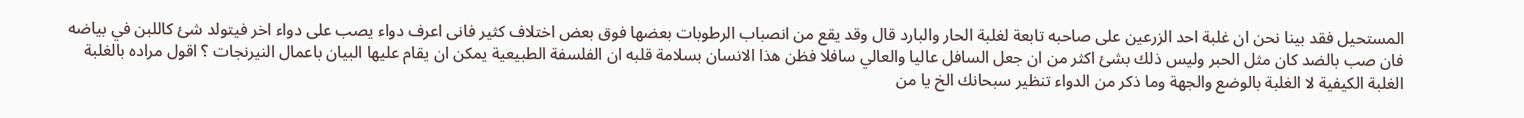المستحيل فقد بينا نحن ان غلبة احد الزرعين على صاحبه تابعة لغلبة الحار والبارد قال وقد يقع من انصباب الرطوبات بعضها فوق بعض اختلاف كثير فانى اعرف دواء يصب على دواء اخر فيتولد شئ كاللبن في بياضه فان صب بالضد كان مثل الحبر وليس ذلك بشئ اكثر من ان جعل السافل عاليا والعالي سافلا فظن هذا الانسان بسلامة قلبه ان الفلسفة الطبيعية يمكن ان يقام عليها البيان باعمال النيرنجات ؟ اقول مراده بالغلبة الغلبة الكيفية لا الغلبة بالوضع والجهة وما ذكر من الدواء تنظير سبحانك الخ يا من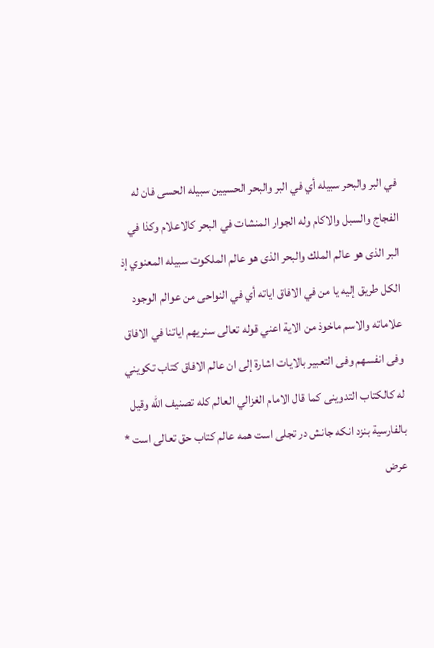في البر والبحر سبيله أي في البر والبحر الحسيين سبيله الحسى فان له الفجاج والسبل والاكام وله الجوار المنشات في البحر كالاعلام وكذا في البر الذى هو عالم الملك والبحر الذى هو عالم الملكوت سبيله المعنوي إذ الكل طريق إليه يا من في الافاق اياته أي في النواحى من عوالم الوجود علاماته والاسم ماخوذ من الاية اعني قوله تعالى سنريهم اياتنا في الافاق وفى انفسهم وفى التعبير بالايات اشارة إلى ان عالم الافاق كتاب تكويني له كالكتاب التدوينى كما قال الامام الغزالي العالم كله تصنيف الله وقيل بالفارسية بنزد انكه جانش در تجلى است همه عالم كتاب حق تعالى است * عرض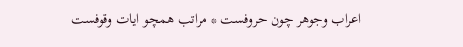اعراب وجوهر چون حروفست * مراتب همچو ايات وقوفست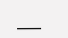___